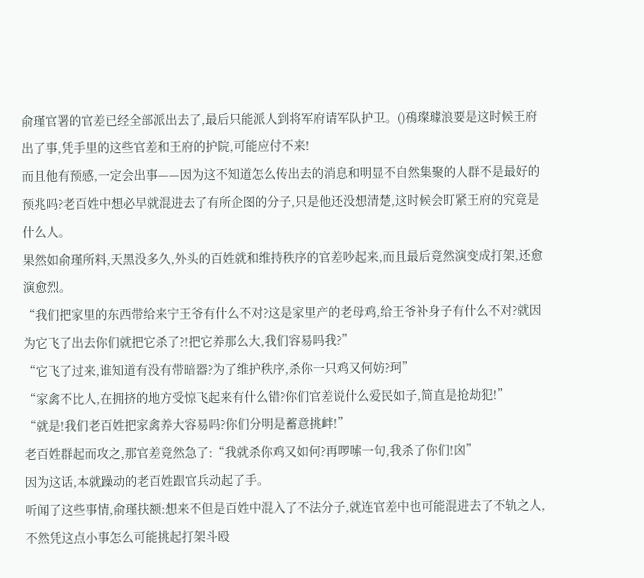俞瑾官署的官差已经全部派出去了,最后只能派人到将军府请军队护卫。()鴀璨璩浪要是这时候王府出了事,凭手里的这些官差和王府的护院,可能应付不来!
而且他有预感,一定会出事——因为这不知道怎么传出去的消息和明显不自然集聚的人群不是最好的预兆吗?老百姓中想必早就混进去了有所企图的分子,只是他还没想清楚,这时候会盯紧王府的究竟是什么人。
果然如俞瑾所料,天黑没多久,外头的百姓就和维持秩序的官差吵起来,而且最后竟然演变成打架,还愈演愈烈。
“我们把家里的东西带给来宁王爷有什么不对?这是家里产的老母鸡,给王爷补身子有什么不对?就因为它飞了出去你们就把它杀了?!把它养那么大,我们容易吗我?”
“它飞了过来,谁知道有没有带暗器?为了维护秩序,杀你一只鸡又何妨?珂”
“家禽不比人,在拥挤的地方受惊飞起来有什么错?你们官差说什么爱民如子,简直是抢劫犯!”
“就是!我们老百姓把家禽养大容易吗?你们分明是蓄意挑衅!”
老百姓群起而攻之,那官差竟然急了:“我就杀你鸡又如何?再啰嗦一句,我杀了你们!囟”
因为这话,本就躁动的老百姓跟官兵动起了手。
听闻了这些事情,俞瑾扶额:想来不但是百姓中混入了不法分子,就连官差中也可能混进去了不轨之人,不然凭这点小事怎么可能挑起打架斗殴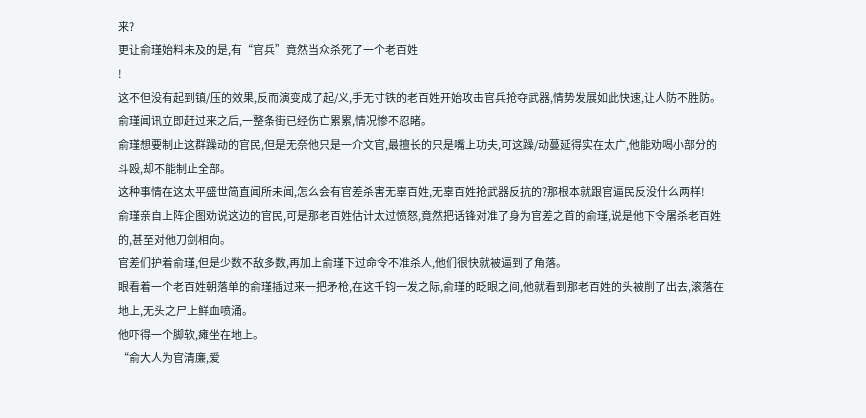来?
更让俞瑾始料未及的是,有“官兵”竟然当众杀死了一个老百姓
!
这不但没有起到镇/压的效果,反而演变成了起/义,手无寸铁的老百姓开始攻击官兵抢夺武器,情势发展如此快速,让人防不胜防。
俞瑾闻讯立即赶过来之后,一整条街已经伤亡累累,情况惨不忍睹。
俞瑾想要制止这群躁动的官民,但是无奈他只是一介文官,最擅长的只是嘴上功夫,可这躁/动蔓延得实在太广,他能劝喝小部分的斗殴,却不能制止全部。
这种事情在这太平盛世简直闻所未闻,怎么会有官差杀害无辜百姓,无辜百姓抢武器反抗的?那根本就跟官逼民反没什么两样!
俞瑾亲自上阵企图劝说这边的官民,可是那老百姓估计太过愤怒,竟然把话锋对准了身为官差之首的俞瑾,说是他下令屠杀老百姓的,甚至对他刀剑相向。
官差们护着俞瑾,但是少数不敌多数,再加上俞瑾下过命令不准杀人,他们很快就被逼到了角落。
眼看着一个老百姓朝落单的俞瑾插过来一把矛枪,在这千钧一发之际,俞瑾的眨眼之间,他就看到那老百姓的头被削了出去,滚落在地上,无头之尸上鲜血喷涌。
他吓得一个脚软,瘫坐在地上。
“俞大人为官清廉,爱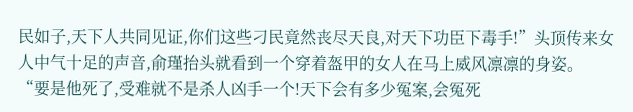民如子,天下人共同见证,你们这些刁民竟然丧尽天良,对天下功臣下毒手!”头顶传来女人中气十足的声音,俞瑾抬头就看到一个穿着盔甲的女人在马上威风凛凛的身姿。
“要是他死了,受难就不是杀人凶手一个!天下会有多少冤案,会冤死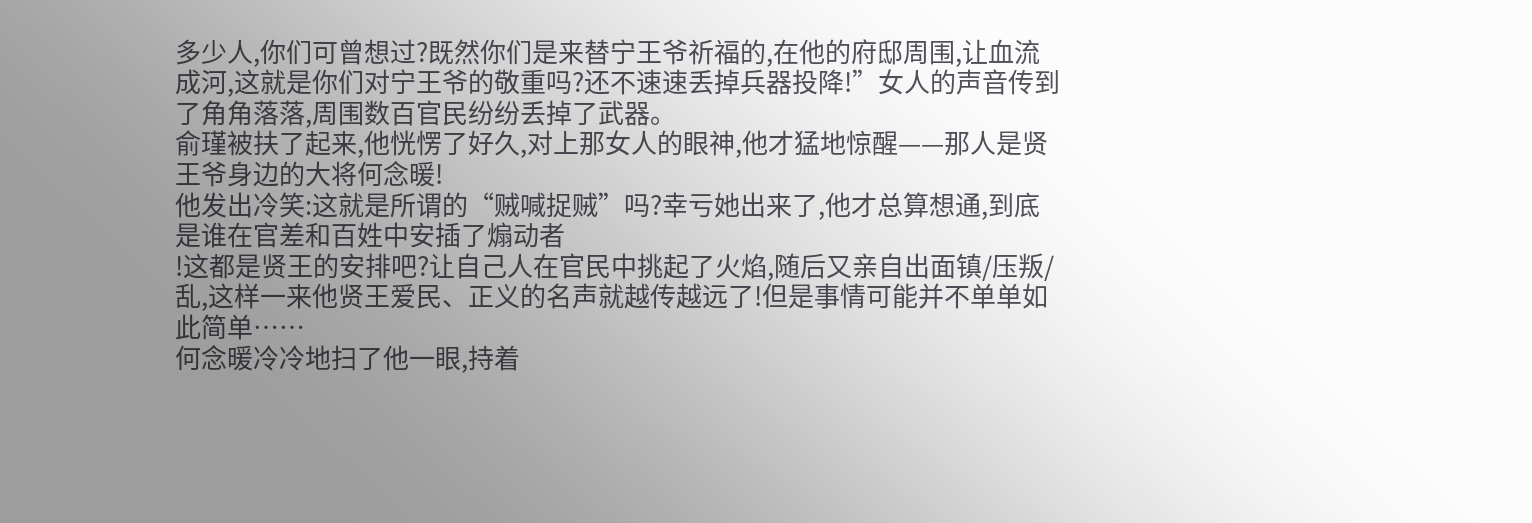多少人,你们可曾想过?既然你们是来替宁王爷祈福的,在他的府邸周围,让血流成河,这就是你们对宁王爷的敬重吗?还不速速丢掉兵器投降!”女人的声音传到了角角落落,周围数百官民纷纷丢掉了武器。
俞瑾被扶了起来,他恍愣了好久,对上那女人的眼神,他才猛地惊醒——那人是贤王爷身边的大将何念暖!
他发出冷笑:这就是所谓的“贼喊捉贼”吗?幸亏她出来了,他才总算想通,到底是谁在官差和百姓中安插了煽动者
!这都是贤王的安排吧?让自己人在官民中挑起了火焰,随后又亲自出面镇/压叛/乱,这样一来他贤王爱民、正义的名声就越传越远了!但是事情可能并不单单如此简单……
何念暖冷冷地扫了他一眼,持着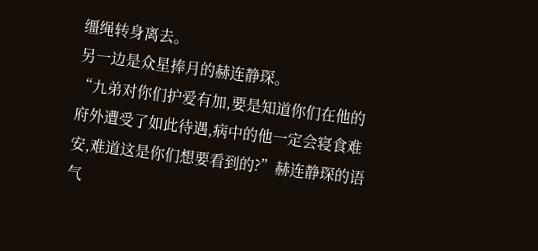缰绳转身离去。
另一边是众星捧月的赫连静琛。
“九弟对你们护爱有加,要是知道你们在他的府外遭受了如此待遇,病中的他一定会寝食难安,难道这是你们想要看到的?”赫连静琛的语气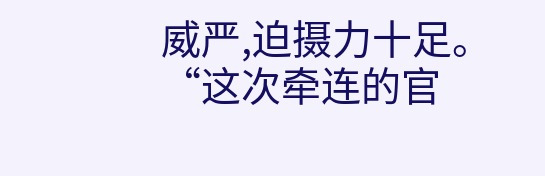威严,迫摄力十足。“这次牵连的官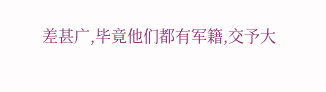差甚广,毕竟他们都有军籍,交予大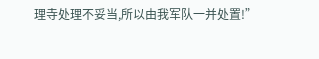理寺处理不妥当,所以由我军队一并处置!”